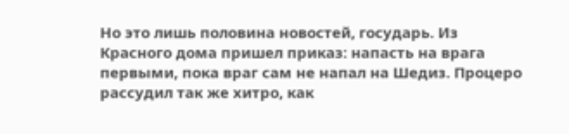Но это лишь половина новостей, государь. Из Красного дома пришел приказ: напасть на врага первыми, пока враг сам не напал на Шедиз. Процеро рассудил так же хитро, как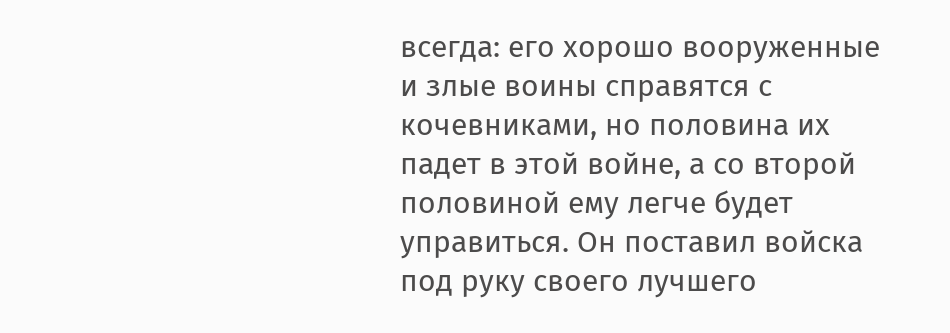всегда: его хорошо вооруженные и злые воины справятся с кочевниками, но половина их падет в этой войне, а со второй половиной ему легче будет управиться. Он поставил войска под руку своего лучшего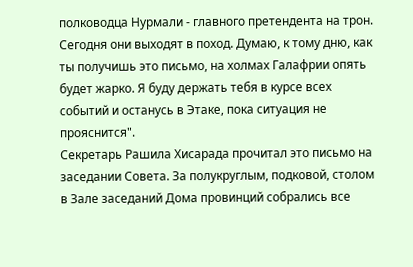полководца Нурмали - главного претендента на трон. Сегодня они выходят в поход. Думаю, к тому дню, как ты получишь это письмо, на холмах Галафрии опять будет жарко. Я буду держать тебя в курсе всех событий и останусь в Этаке, пока ситуация не прояснится".
Секретарь Рашила Хисарада прочитал это письмо на заседании Совета. За полукруглым, подковой, столом в Зале заседаний Дома провинций собрались все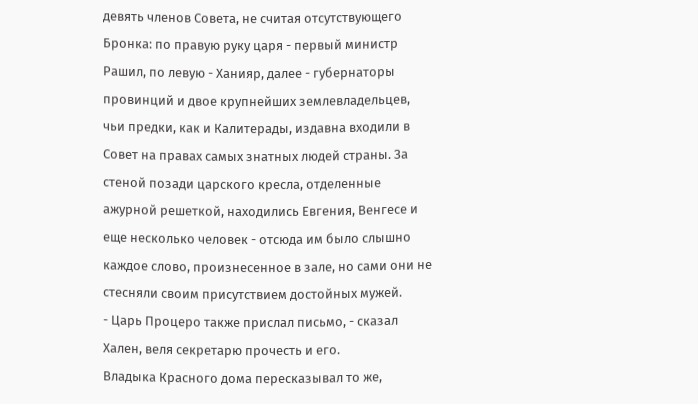девять членов Совета, не считая отсутствующего Бронка: по правую руку царя - первый министр Рашил, по левую - Ханияр, далее - губернаторы провинций и двое крупнейших землевладельцев, чьи предки, как и Калитерады, издавна входили в Совет на правах самых знатных людей страны. За стеной позади царского кресла, отделенные ажурной решеткой, находились Евгения, Венгесе и еще несколько человек - отсюда им было слышно каждое слово, произнесенное в зале, но сами они не стесняли своим присутствием достойных мужей.
- Царь Процеро также прислал письмо, - сказал Хален, веля секретарю прочесть и его.
Владыка Красного дома пересказывал то же,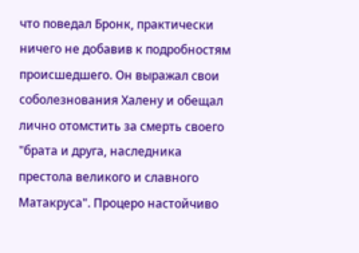что поведал Бронк, практически ничего не добавив к подробностям происшедшего. Он выражал свои соболезнования Халену и обещал лично отомстить за смерть своего "брата и друга, наследника престола великого и славного Матакруса". Процеро настойчиво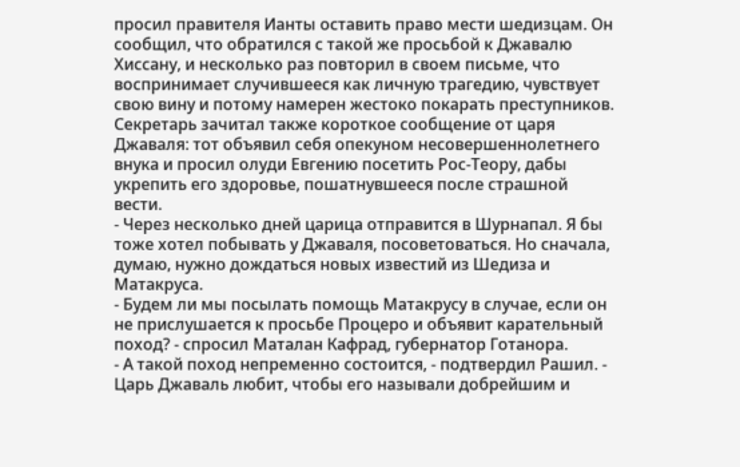просил правителя Ианты оставить право мести шедизцам. Он сообщил, что обратился с такой же просьбой к Джавалю Хиссану, и несколько раз повторил в своем письме, что воспринимает случившееся как личную трагедию, чувствует свою вину и потому намерен жестоко покарать преступников.
Секретарь зачитал также короткое сообщение от царя Джаваля: тот объявил себя опекуном несовершеннолетнего внука и просил олуди Евгению посетить Рос-Теору, дабы укрепить его здоровье, пошатнувшееся после страшной вести.
- Через несколько дней царица отправится в Шурнапал. Я бы тоже хотел побывать у Джаваля, посоветоваться. Но сначала, думаю, нужно дождаться новых известий из Шедиза и Матакруса.
- Будем ли мы посылать помощь Матакрусу в случае, если он не прислушается к просьбе Процеро и объявит карательный поход? - спросил Маталан Кафрад, губернатор Готанора.
- А такой поход непременно состоится, - подтвердил Рашил. - Царь Джаваль любит, чтобы его называли добрейшим и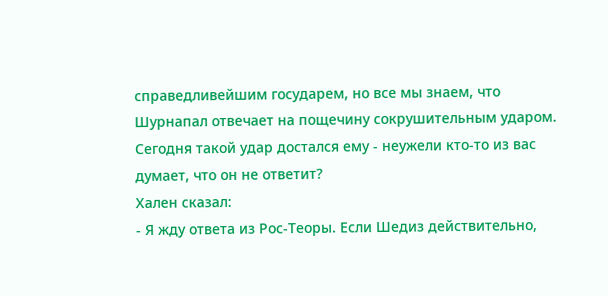справедливейшим государем, но все мы знаем, что Шурнапал отвечает на пощечину сокрушительным ударом. Сегодня такой удар достался ему - неужели кто-то из вас думает, что он не ответит?
Хален сказал:
- Я жду ответа из Рос-Теоры. Если Шедиз действительно,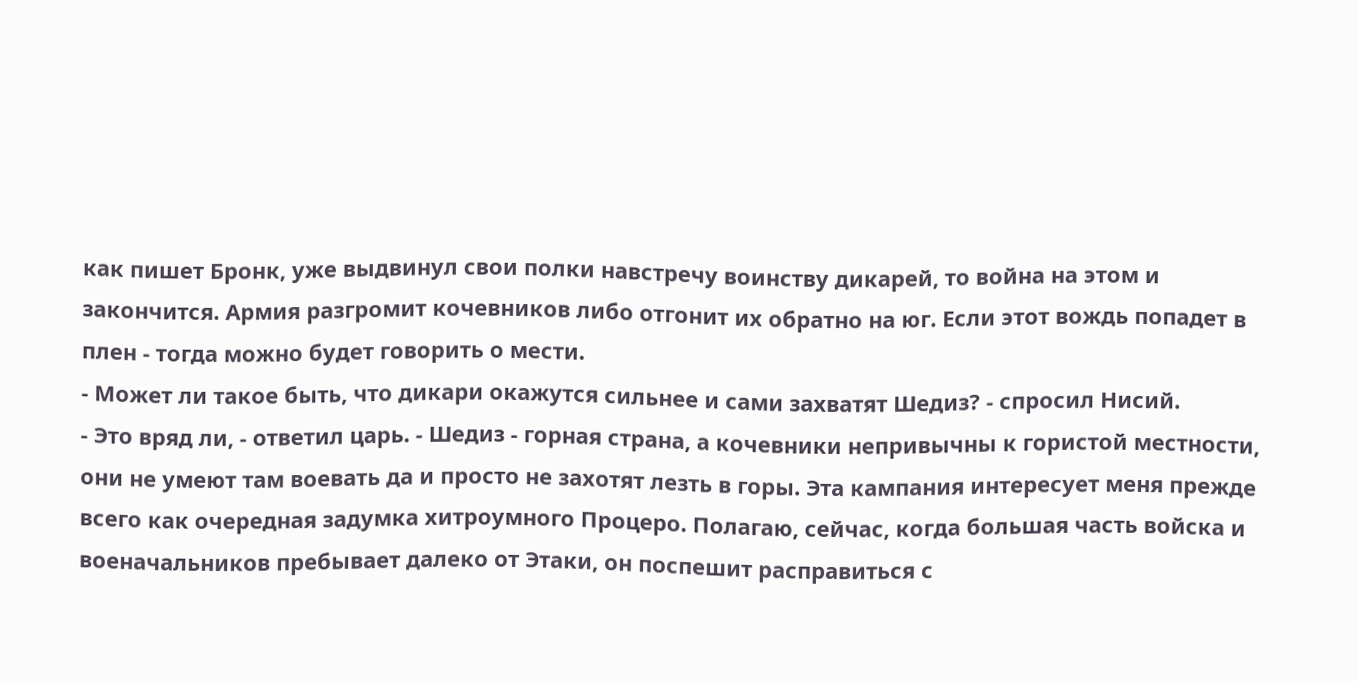как пишет Бронк, уже выдвинул свои полки навстречу воинству дикарей, то война на этом и закончится. Армия разгромит кочевников либо отгонит их обратно на юг. Если этот вождь попадет в плен - тогда можно будет говорить о мести.
- Может ли такое быть, что дикари окажутся сильнее и сами захватят Шедиз? - спросил Нисий.
- Это вряд ли, - ответил царь. - Шедиз - горная страна, а кочевники непривычны к гористой местности, они не умеют там воевать да и просто не захотят лезть в горы. Эта кампания интересует меня прежде всего как очередная задумка хитроумного Процеро. Полагаю, сейчас, когда большая часть войска и военачальников пребывает далеко от Этаки, он поспешит расправиться с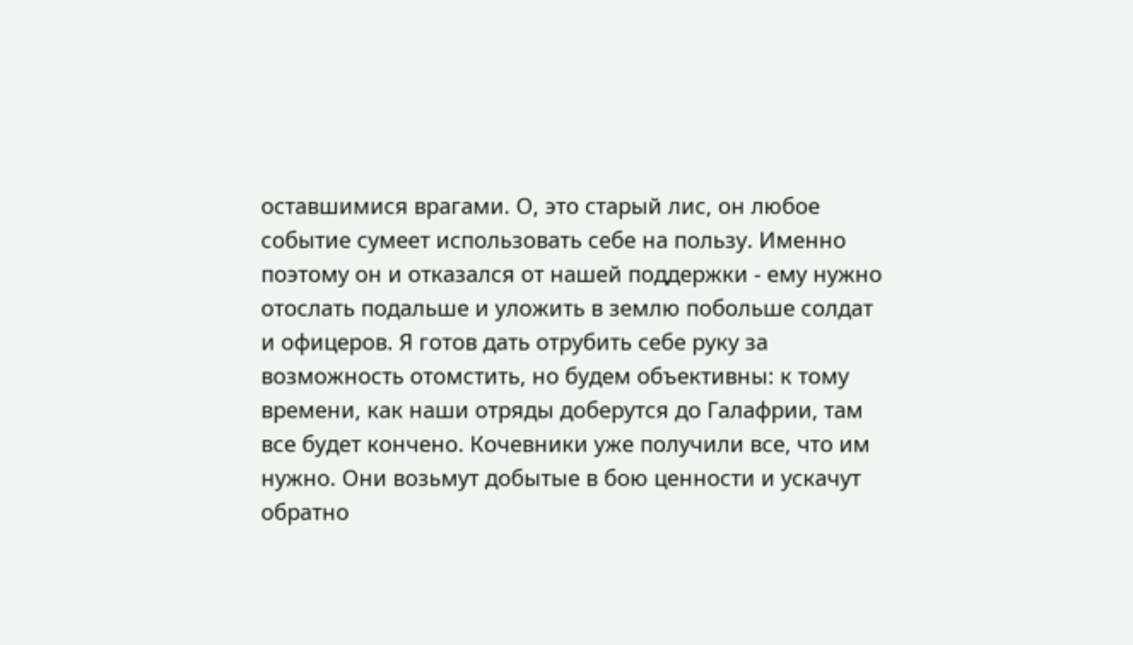оставшимися врагами. О, это старый лис, он любое событие сумеет использовать себе на пользу. Именно поэтому он и отказался от нашей поддержки - ему нужно отослать подальше и уложить в землю побольше солдат и офицеров. Я готов дать отрубить себе руку за возможность отомстить, но будем объективны: к тому времени, как наши отряды доберутся до Галафрии, там все будет кончено. Кочевники уже получили все, что им нужно. Они возьмут добытые в бою ценности и ускачут обратно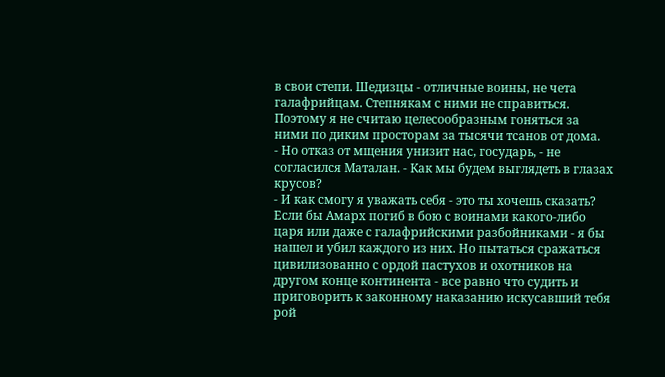в свои степи. Шедизцы - отличные воины, не чета галафрийцам. Степнякам с ними не справиться. Поэтому я не считаю целесообразным гоняться за ними по диким просторам за тысячи тсанов от дома.
- Но отказ от мщения унизит нас, государь, - не согласился Маталан. - Как мы будем выглядеть в глазах крусов?
- И как смогу я уважать себя - это ты хочешь сказать? Если бы Амарх погиб в бою с воинами какого-либо царя или даже с галафрийскими разбойниками - я бы нашел и убил каждого из них. Но пытаться сражаться цивилизованно с ордой пастухов и охотников на другом конце континента - все равно что судить и приговорить к законному наказанию искусавший тебя рой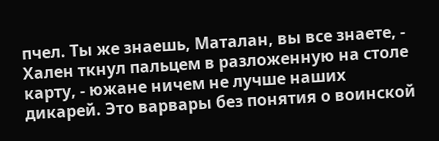пчел. Ты же знаешь, Маталан, вы все знаете, - Хален ткнул пальцем в разложенную на столе карту, - южане ничем не лучше наших дикарей. Это варвары без понятия о воинской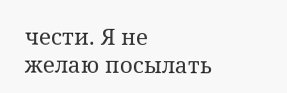чести. Я не желаю посылать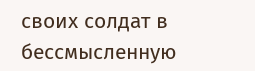своих солдат в бессмысленную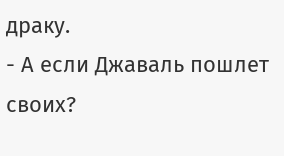драку.
- А если Джаваль пошлет своих?